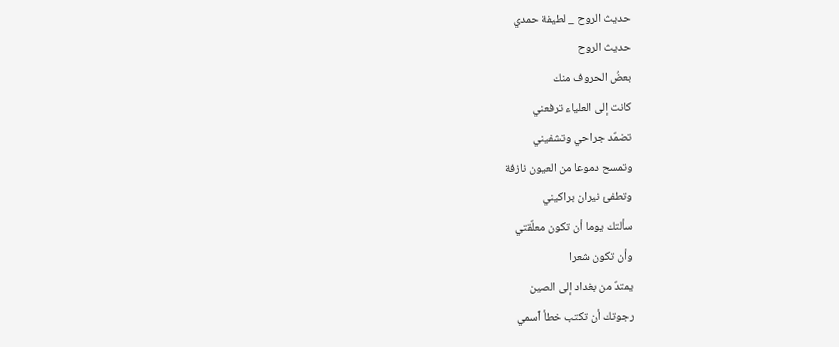حديث الروح _ لطيفة حمدي
حديث الروح
بعضُ الحروف منك
كانت إلى العلياء ترفعني
تضمٌد جراحي وتشفيني
وتمسح دموعا من العيون نازفة
وتطفئ نيران براكيني
سألتك يوما أن تكون معلٌقتي
وأن تكون شعرا
يمتدٌ من بغداد إلى الصين
رجوتك أن تكتب خطأ ٱسمي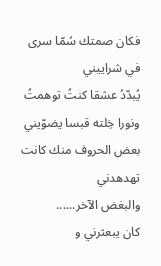فكان صمتك سُمّا سرى في شراييني
يُبدّدُ عشقا كنتُ توهمتُ
ونورا خِلته قبسا يضوّيني
بعض الحروف منك كانت تهدهدني
والبغض الآخر......
كان يبعثرني و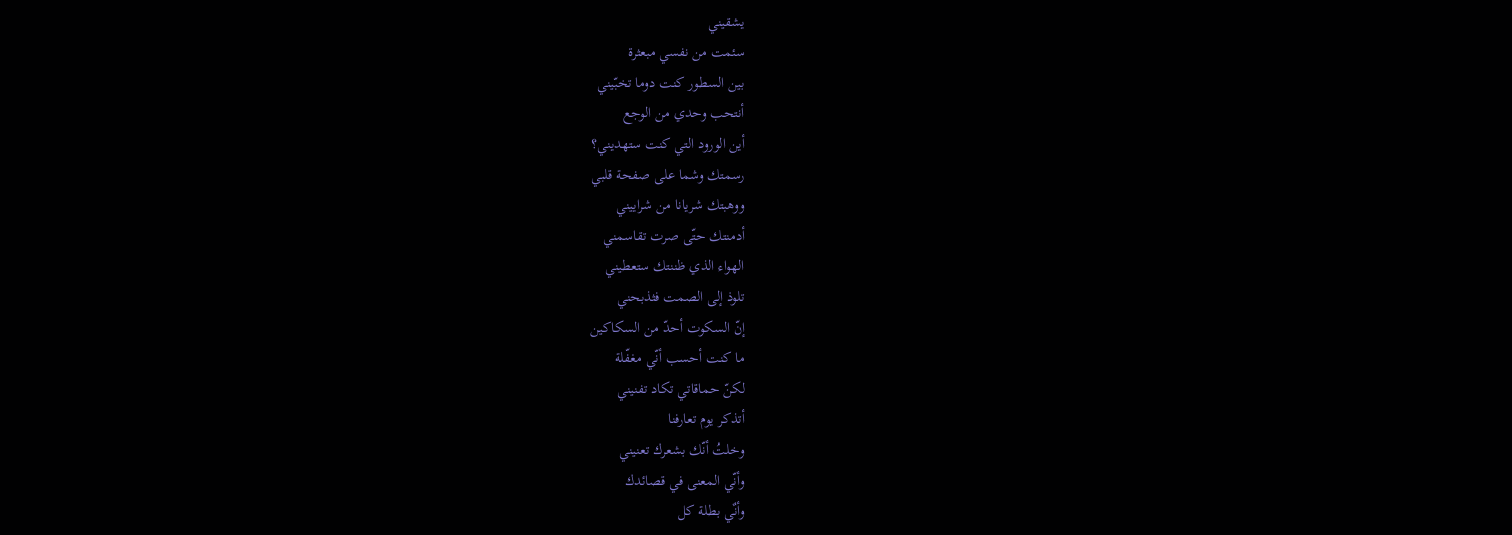يشقيني
سئمت من نفسي مبعثرة
بين السطور كنت دوما تخبّيني
أنتحب وحدي من الوجع
أين الورود التي كنت ستهديني؟
رسمتك وشما على صفحة قلبي
ووهبتك شريانا من شراييني
أدمنتك حتّى صرت تقاسمني
الهواء الذي ظننتك ستعطيني
تلوذ إلى الصمت فثذبحني
إنّ السكوت أحدّ من السكاكين
ما كنت أحسب أنّي مغفّلة
لكنّ حماقاتي تكاد تفنيني
أتذكر يوم تعارفنا
وخلتُ أنّك بشعرك تعنيني
وأنّي المعنى في قصائدك
وأنٌي بطلة كل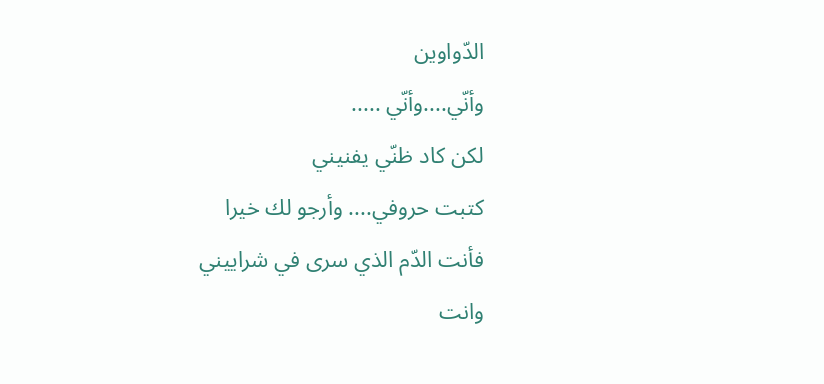الدّواوين
وأنّي....وأنّي .....
لكن كاد ظنّي يفنيني
كتبت حروفي.... وأرجو لك خيرا
فأنت الدّم الذي سرى في شراييني
وانت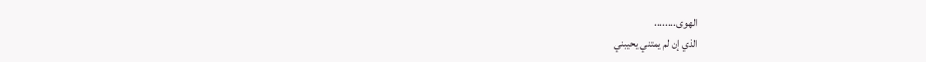الهوى........
الذي إن لم يمتني يحيبني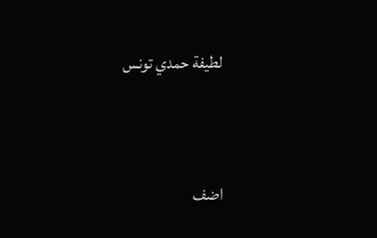لطيفة حمدي تونس




اضف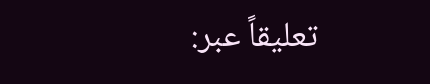تعليقاً عبر: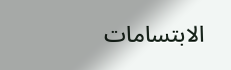الابتسامات